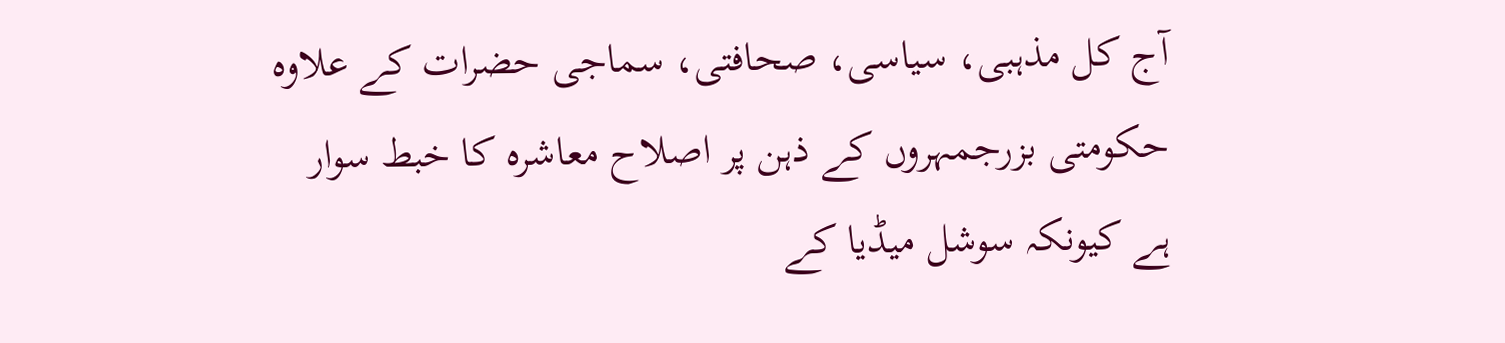آج کل مذہبی، سیاسی، صحافتی، سماجی حضرات کے علاوہ حکومتی بزرجمہروں کے ذہن پر اصلاح معاشرہ کا خبط سوار ہے کیونکہ سوشل میڈیا کے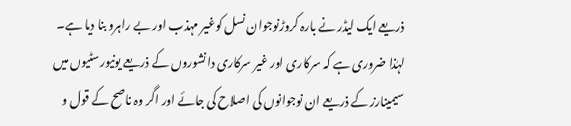ذریعے ایک لیڈر نے بارہ کروڑنوجوان نسل کوغیر مہذب اور بے راہرو بنا دیا ہے۔ لہٰذا ضروری ہے کہ سرکاری اور غیر سرکاری دانشوروں کے ذریعے یونیورسٹیوں میں سیمینارز کے ذریعے ان نوجوانوں کی اصلاح کی جائے اور اگر وہ ناصح کے قول و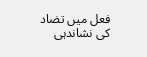فعل میں تضاد کی نشاندہی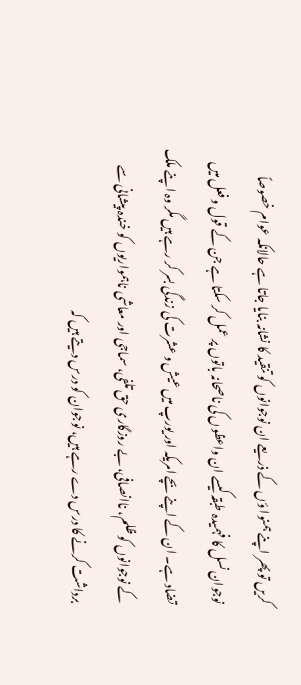کریں تو پھر اپنے ہمنوا ؤں کے ذریعے ان نوجوانوں کو تنقید کا نشانہ بنایا جاتا ہے حالانکہ عوام خصوصاً نوجوان نسل کا فہمیدہ طبقہ کیسے ان واعظوں کی ناصحانہ باتوں پر عمل کر سکتا ہے جن کے قول و فعل میں تضاد ہے۔ ان کے اپنے بچے امریکہ اور یورپ میں عیش و عشرت کی زندگی بسر کر رہے ہیں مگر وہ اپنے ملک کے نوجوانوں کو ظلم، ناانصافی، بے روزگاری حق تلفی، سماجی اور معاشی ناہمواریوں کو خندہ پیشانی سے برداشت کرنے کا درس دے رہے ہیں، نوجوان کو درس دیتے ہیں کہ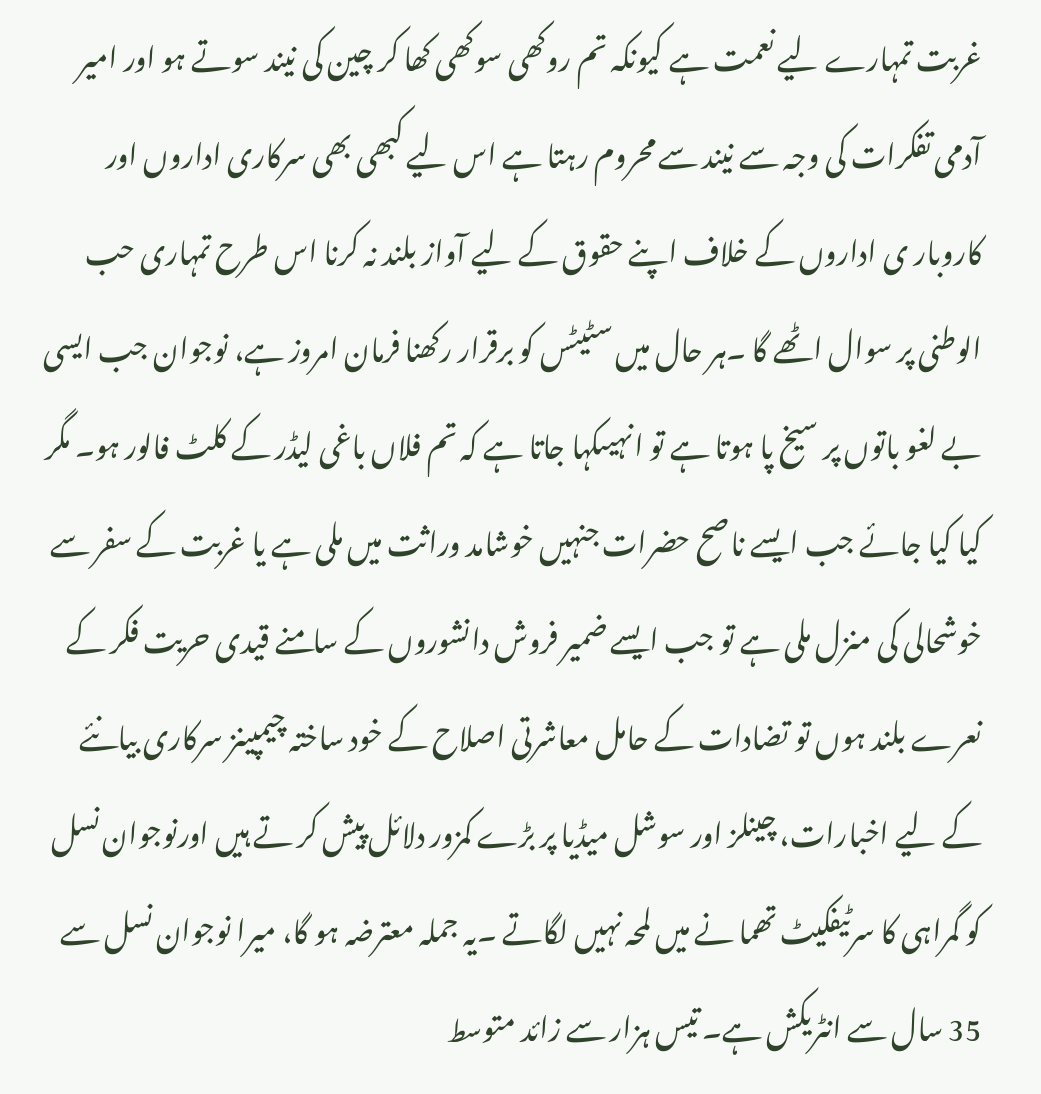غربت تمہارے لیے نعمت ہے کیونکہ تم روکھی سوکھی کھا کر چین کی نیند سوتے ہو اور امیر آدمی تفکرات کی وجہ سے نیند سے محروم رہتا ہے اس لیے کبھی بھی سرکاری اداروں اور کاروبار ی اداروں کے خلاف اپنے حقوق کے لیے آواز بلند نہ کرنا اس طرح تمہاری حب الوطنی پر سوال اٹھے گا ۔ہر حال میں سٹیٹس کو برقرار رکھنا فرمان امروز ہے، نوجوان جب ایسی بے لغو باتوں پر سیخ پا ہوتا ہے تو انہیںکہا جاتا ہے کہ تم فلاں باغی لیڈر کے کلٹ فالور ہو۔ مگر کیا کیا جائے جب ایسے ناصح حضرات جنہیں خوشامد وراثت میں ملی ہے یا غربت کے سفر سے خوشحالی کی منزل ملی ہے تو جب ایسے ضمیر فروش دانشوروں کے سامنے قیدی حریت فکر کے نعرے بلند ہوں تو تضادات کے حامل معاشرتی اصلاح کے خود ساختہ چیمپینز سرکاری بیانئے کے لیے اخبارات، چینلز اور سوشل میڈیا پر بڑے کمزور دلائل پیش کر تے ہیں اورنوجوان نسل کو گمراہی کا سرٹیفکیٹ تھما نے میں لمحہ نہیں لگاتے ۔یہ جملہ معترضہ ہو گا، میرا نوجوان نسل سے 35 سال سے انٹریکش ہے۔ تیس ہزار سے زائد متوسط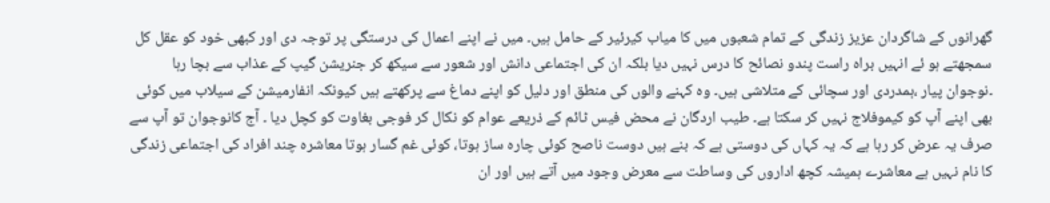گھرانوں کے شاگردان عزیز زندگی کے تمام شعبوں میں کا میاب کیرئیر کے حامل ہیں۔ میں نے اپنے اعمال کی درستگی پر توجہ دی اور کبھی خود کو عقل کل سمجھتے ہو ئے انہیں براہ راست پندو نصائح کا درس نہیں دیا بلکہ ان کی اجتماعی دانش اور شعور سے سیکھ کر جنریشن گیپ کے عذاب سے بچا رہا ۔نوجوان پیار ،ہمدردی اور سچائی کے متلاشی ہیں۔ وہ کہنے والوں کی منطق اور دلیل کو اپنے دماغ سے پرکھتے ہیں کیونکہ انفارمیشن کے سیلاب میں کوئی بھی اپنے آپ کو کیموفلاج نہیں کر سکتا ہے۔ طیب اردگان نے محض فیس ٹائم کے ذریعے عوام کو نکال کر فوجی بغاوت کو کچل دیا ۔ آج کانوجوان تو آپ سے صرف یہ عرض کر رہا ہے کہ یہ کہاں کی دوستی ہے کہ بنے ہیں دوست ناصح کوئی چارہ ساز ہوتا، کوئی غم گسار ہوتا معاشرہ چند افراد کی اجتماعی زندگی کا نام نہیں ہے معاشرے ہمیشہ کچھ اداروں کی وساطت سے معرض وجود میں آتے ہیں اور ان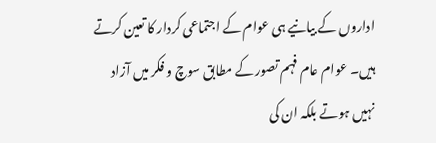اداروں کے بیانیے ہی عوام کے اجتماعی کردار کا تعین کرتے ہیں۔ عوام عام فہم تصور کے مطابق سوچ و فکر میں آزاد نہیں ہوتے بلکہ ان کی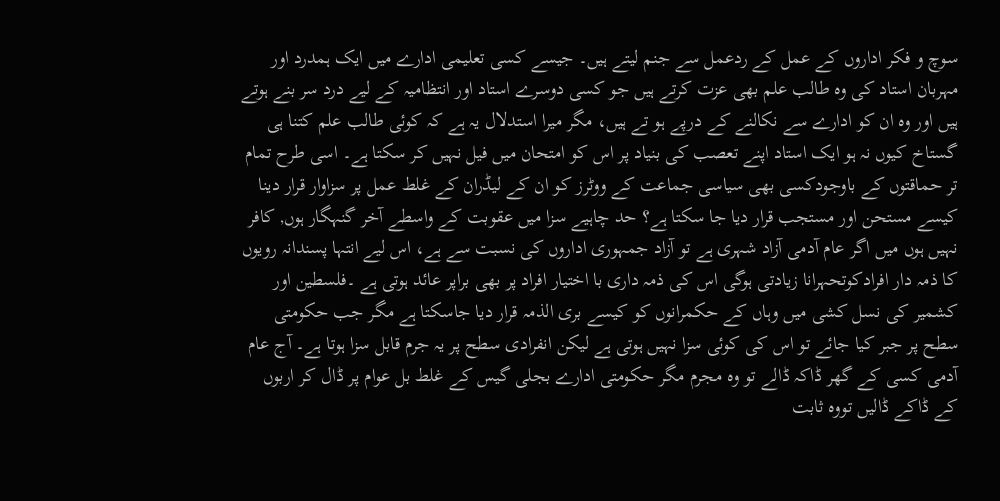سوچ و فکر اداروں کے عمل کے ردعمل سے جنم لیتے ہیں۔ جیسے کسی تعلیمی ادارے میں ایک ہمدرد اور مہربان استاد کی وہ طالب علم بھی عزت کرتے ہیں جو کسی دوسرے استاد اور انتظامیہ کے لیے درد سر بنے ہوتے ہیں اور وہ ان کو ادارے سے نکالنے کے درپے ہو تے ہیں، مگر میرا استدلال یہ ہے کہ کوئی طالب علم کتنا ہی گستاخ کیوں نہ ہو ایک استاد اپنے تعصب کی بنیاد پر اس کو امتحان میں فیل نہیں کر سکتا ہے۔ اسی طرح تمام تر حماقتوں کے باوجودکسی بھی سیاسی جماعت کے ووٹرز کو ان کے لیڈران کے غلط عمل پر سزاوار قرار دینا کیسے مستحن اور مستجب قرار دیا جا سکتا ہے؟ حد چاہیے سزا میں عقوبت کے واسطے آخر گنہگار ہوں, کافر نہیں ہوں میں اگر عام آدمی آزاد شہری ہے تو آزاد جمہوری اداروں کی نسبت سے ہے، اس لیے انتہا پسندانہ رویوں کا ذمہ دار افرادکوتحہرانا زیادتی ہوگی اس کی ذمہ داری با اختیار افراد پر بھی براپر عائد ہوتی ہے ۔فلسطین اور کشمیر کی نسل کشی میں وہاں کے حکمرانوں کو کیسے بری الذمہ قرار دیا جاسکتا ہے مگر جب حکومتی سطح پر جبر کیا جائے تو اس کی کوئی سزا نہیں ہوتی ہے لیکن انفرادی سطح پر یہ جرم قابل سزا ہوتا ہے۔ آج عام آدمی کسی کے گھر ڈاکہ ڈالے تو وہ مجرم مگر حکومتی ادارے بجلی گیس کے غلط بل عوام پر ڈال کر اربوں کے ڈاکے ڈالیں تووہ ثابت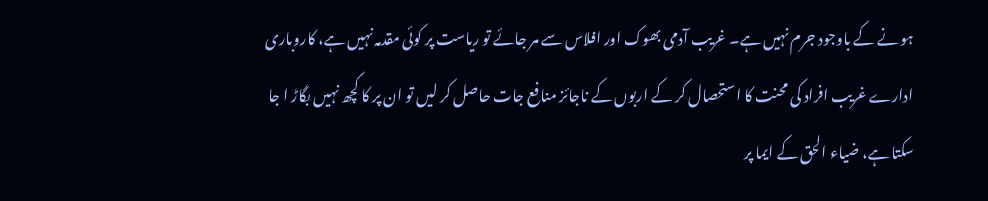ہو نے کے باوجود جرم نہیں ہے۔ غریب آدمی بھوک اور افلاس سے مر جائے تو ریاست پر کوئی مقدمہ نہیں ہے، کاروباری ادارے غریب افراد کی محنت کا استحصال کر کے اربوں کے ناجائز منافع جات حاصل کر لیں تو ان پر کا کچھ نہیں بگاڑ ا جا سکتا ہے، ضیاء الحق کے ایما پر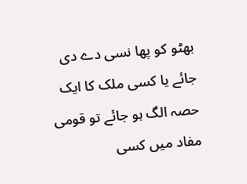بھٹو کو پھا نسی دے دی جائے یا کسی ملک کا ایک حصہ الگ ہو جائے تو قومی مفاد میں کسی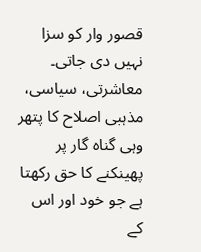قصور وار کو سزا نہیں دی جاتی۔ معاشرتی، سیاسی، مذہبی اصلاح کا پتھر وہی گناہ گار پر پھینکنے کا حق رکھتا ہے جو خود اور اس کے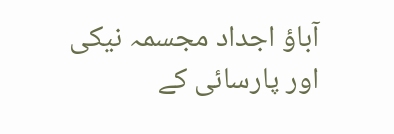آباؤ اجداد مجسمہ نیکی اور پارسائی کے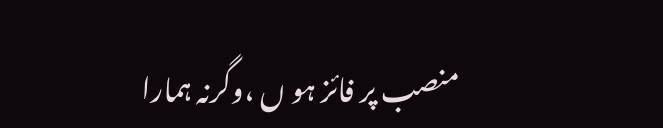منصب پر فائز ہو ں ،وگرنہ ہمارا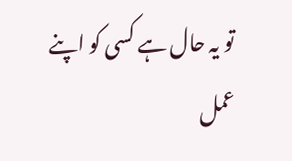تو یہ حال ہے کسی کو اپنے عمل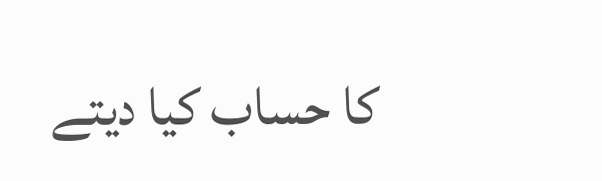کا حساب کیا دیتے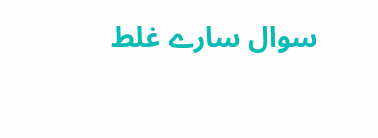سوال سارے غلط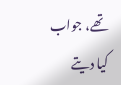تھے، جواب کیا دیتے